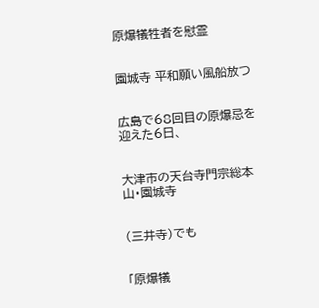原爆犠牲者を慰霊


園城寺 平和願い風船放つ


広島で68回目の原爆忌を迎えた6日、


大津市の天台寺門宗総本山・園城寺


(三井寺)でも


「原爆犠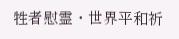牲者慰霊・世界平和祈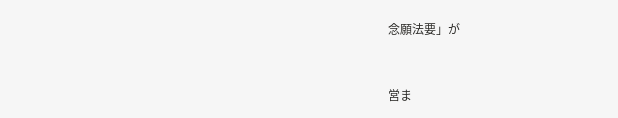念願法要」が


営ま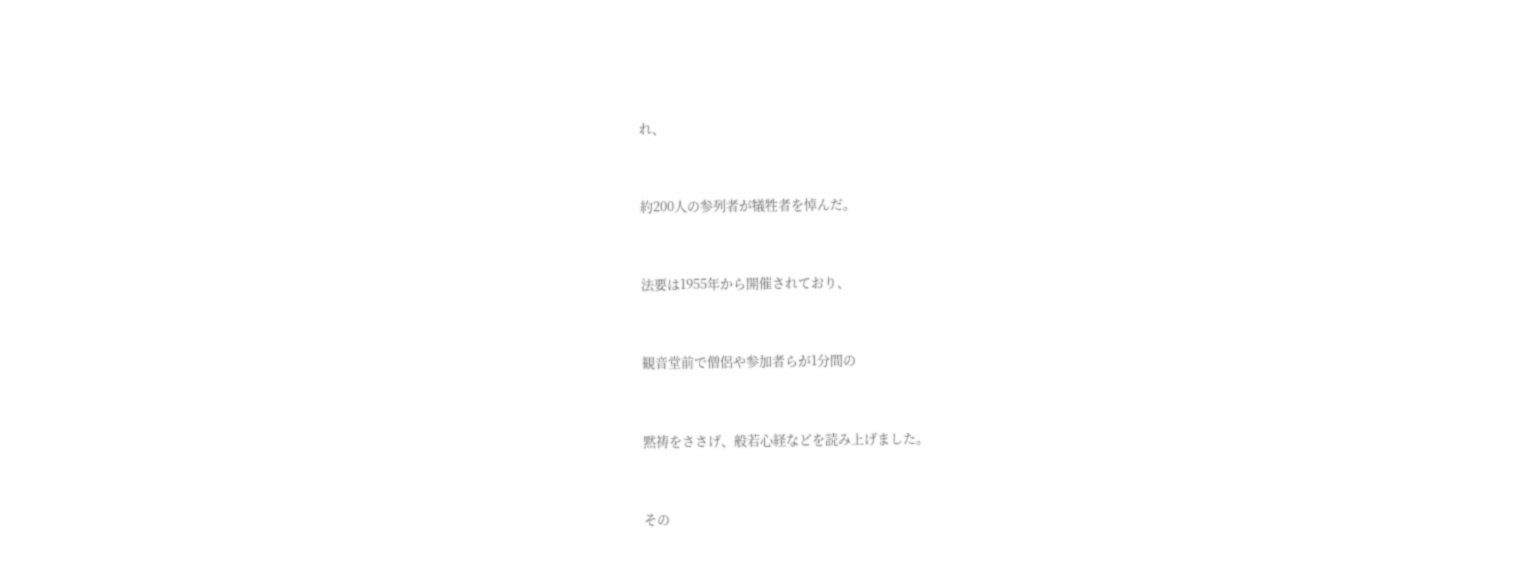れ、


約200人の参列者が犠牲者を悼んだ。


法要は1955年から開催されており、


観音堂前で僧侶や参加者らが1分間の


黙祷をささげ、般若心経などを読み上げました。


その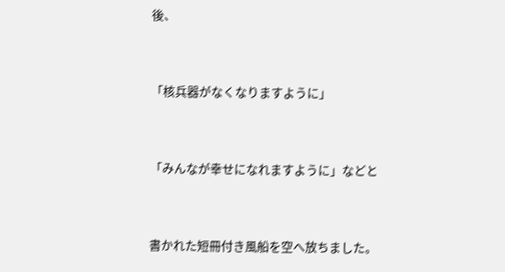後、


「核兵器がなくなりますように」


「みんなが幸せになれますように」などと


書かれた短冊付き風船を空へ放ちました。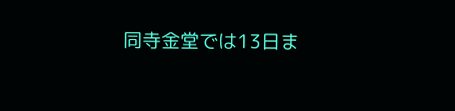同寺金堂では13日ま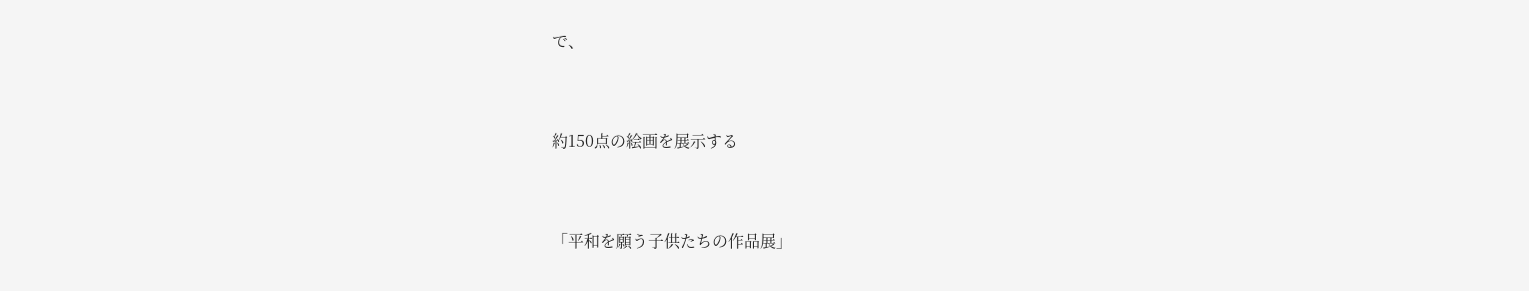で、


約150点の絵画を展示する


「平和を願う子供たちの作品展」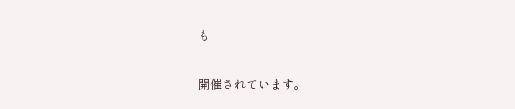も


開催されています。